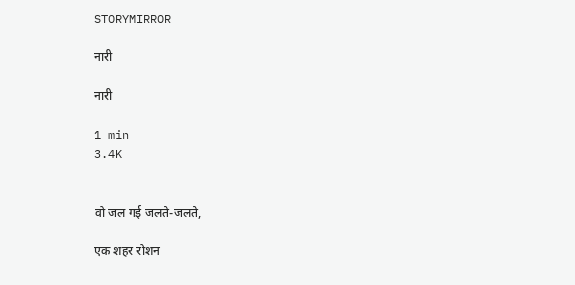STORYMIRROR

नारी

नारी

1 min
3.4K


वो जल गई जलते-जलते,

एक शहर रोशन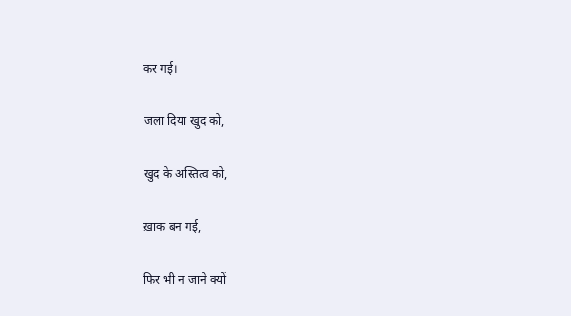कर गई।

जला दिया खुद को,

खुद के अस्तित्व को,

ख़ाक बन गई,

फिर भी न जाने क्यों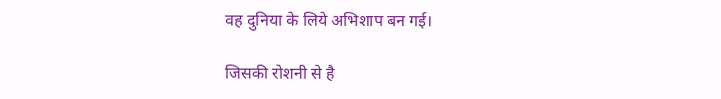वह दुनिया के लिये अभिशाप बन गई।

जिसकी रोशनी से है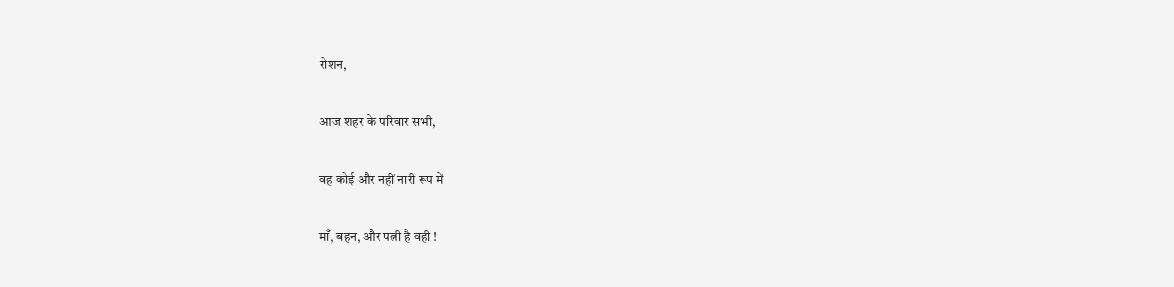रोशन,

आज शहर के परिवार सभी,

वह कोई और नहीं नारी रूप में

माँ, बहन, और पत्नी है वही !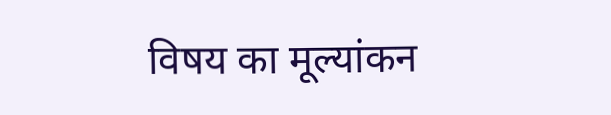विषय का मूल्यांकन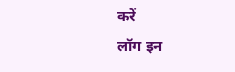करें
लॉग इन